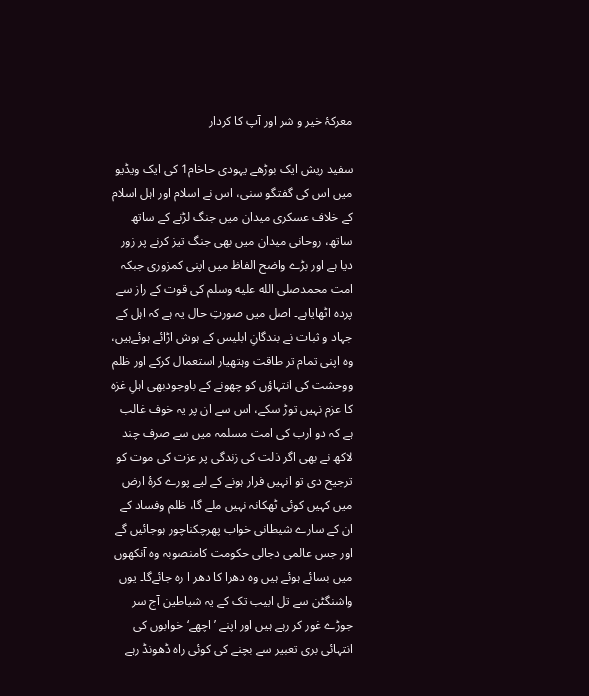معرکۂ خیر و شر اور آپ کا کردار

سفید ریش ایک بوڑھے یہودی حاخام1 کی ایک ویڈیو میں اس کی گفتگو سنی، اس نے اسلام اور اہل اسلام کے خلاف عسکری میدان میں جنگ لڑنے کے ساتھ ساتھ، روحانی میدان میں بھی جنگ تیز کرنے پر زور دیا ہے اور بڑے واضح الفاظ میں اپنی کمزوری جبکہ امت محمدصلى الله عليه وسلم کی قوت کے راز سے پردہ اٹھایاہے۔ اصل میں صورتِ حال یہ ہے کہ اہل کے جہاد و ثبات نے بندگانِ ابلیس کے ہوش اڑائے ہوئےہیں، وہ اپنی تمام تر طاقت وہتھیار استعمال کرکے اور ظلم ووحشت کی انتہاؤں کو چھونے کے باوجودبھی اہلِ غزہ کا عزم نہیں توڑ سکے، اس سے ان پر یہ خوف غالب ہے کہ دو ارب کی امت مسلمہ میں سے صرف چند لاکھ نے بھی اگر ذلت کی زندگی پر عزت کی موت کو ترجیح دی تو انہیں فرار ہونے کے لیے پورے کرۂ ارض میں کہیں کوئی ٹھکانہ نہیں ملے گا، ظلم وفساد کے ان کے سارے شیطانی خواب پھرچکناچور ہوجائیں گے اور جس عالمی دجالی حکومت کامنصوبہ وہ آنکھوں میں بسائے ہوئے ہیں وہ دھرا کا دھر ا رہ جائےگا۔ یوں واشنگٹن سے تل ابیب تک کے یہ شیاطین آج سر جوڑے غور کر رہے ہیں اور اپنے ’اچھے‘خوابوں کی انتہائی بری تعبیر سے بچنے کی کوئی راہ ڈھونڈ رہے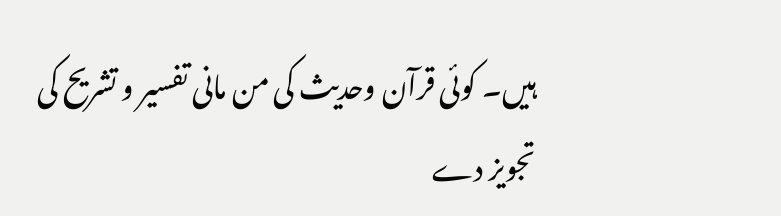ہیں۔ کوئی قرآن وحدیث کی من مانی تفسیر و تشریح کی تجویز دے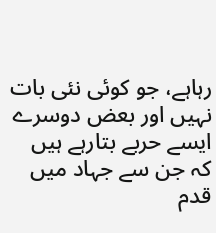رہاہے، جو کوئی نئی بات نہیں اور بعض دوسرے ایسے حربے بتارہے ہیں کہ جن سے جہاد میں قدم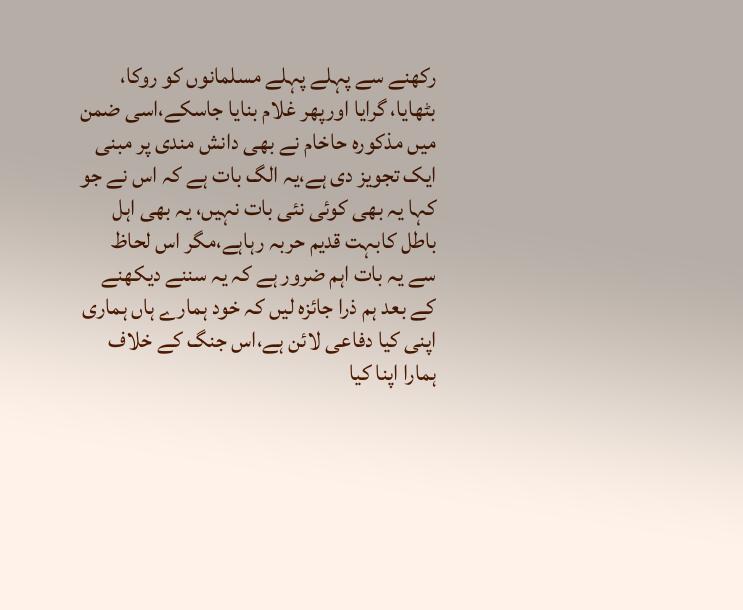رکھنے سے پہلے پہلے مسلمانوں کو روکا، بٹھایا، گرایا اورپھر غلام بنایا جاسکے،اسی ضمن میں مذکورہ حاخام نے بھی دانش مندی پر مبنی ایک تجویز دی ہے،یہ الگ بات ہے کہ اس نے جو کہا یہ بھی کوئی نئی بات نہیں، یہ بھی اہل باطل کابہت قدیم حربہ رہاہے،مگر اس لحاظ سے یہ بات اہم ضرور ہے کہ یہ سننے دیکھنے کے بعد ہم ذرا جائزہ لیں کہ خود ہمارے ہاں ہماری اپنی کیا دفاعی لائن ہے،اس جنگ کے خلاف ہمارا اپنا کیا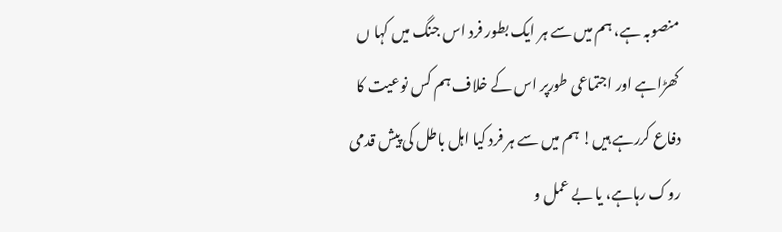منصوبہ ہے، ہم میں سے ہر ایک بطور فرد اس جنگ میں کہا ں کھڑاہے اور اجتماعی طورپر اس کے خلاف ہم کس نوعیت کا دفاع کررہے ہیں! ہم میں سے ہر فرد کیا اہل باطل کی پیش قدمی روک رہاہے، یا بے عمل و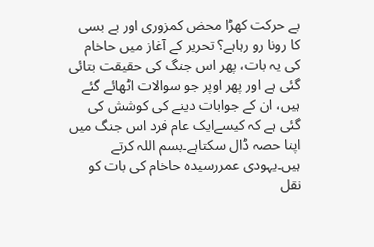بے حرکت کھڑا محض کمزوری اور بے بسی کا رونا رو رہاہے؟ تحریر کے آغاز میں حاخام کی یہ بات، پھر اس جنگ کی حقیقت بتائی گئی ہے اور پھر اوپر جو سوالات اٹھائے گئے ہیں، ان کے جوابات دینے کی کوشش کی گئی ہے کہ کیسےایک عام فرد اس جنگ میں اپنا حصہ ڈال سکتاہے۔بسم اللہ کرتے ہیں۔یہودی عمررسیدہ حاخام کی بات کو نقل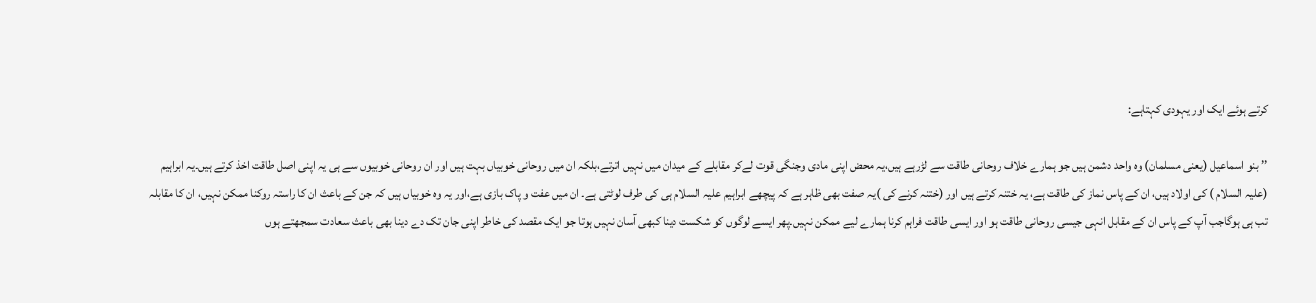کرتے ہوئے ایک اور یہودی کہتاہے:

’’ بنو اسماعیل (یعنی مسلمان) وہ واحد دشمن ہیں جو ہمارے خلاف روحانی طاقت سے لڑرہے ہیں،یہ محض اپنی مادی وجنگی قوت لےکر مقابلے کے میدان میں نہیں اترتے،بلکہ ان میں روحانی خوبیاں بہت ہیں اور ان روحانی خوبیوں سے ہی یہ اپنی اصل طاقت اخذ کرتے ہیں۔یہ ابراہیم (علیہ السلام ) کی اولاد ہیں، ان کے پاس نماز کی طاقت ہے، یہ ختنہ کرتے ہیں اور (ختنہ کرنے کی )یہ صفت بھی ظاہر ہے کہ پیچھے ابراہیم علیہ السلام ہی کی طرف لوٹتی ہے۔ ان میں عفت و پاک بازی ہے،اور یہ وہ خوبیاں ہیں کہ جن کے باعث ان کا راستہ روکنا ممکن نہیں، ان کا مقابلہ تب ہی ہوگاجب آپ کے پاس ان کے مقابل انہی جیسی روحانی طاقت ہو اور ایسی طاقت فراہم کرنا ہمارے لیے ممکن نہیں۔پھر ایسے لوگوں کو شکست دینا کبھی آسان نہیں ہوتا جو ایک مقصد کی خاطر اپنی جان تک دے دینا بھی باعث سعادت سمجھتے ہوں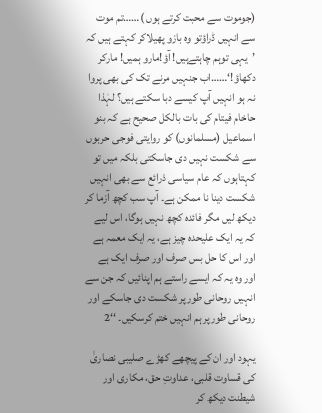(جوموت سے محبت کرتے ہوں )……تم موت سے انہیں ڈراؤتو وہ بازو پھیلاکر کہتے ہیں کہ ’یہی توہم چاہتےہیں! آؤ!مارو ہمیں! مارکر دکھاؤ!‘……اب جنہیں مرنے تک کی بھی پروا نہ ہو انہیں آپ کیسے دبا سکتے ہیں؟ لہٰذا حاخام فیتام کی بات بالکل صحیح ہے کہ بنو اسماعیل (مسلمانوں) کو روایتی فوجی حربوں سے شکست نہیں دی جاسکتی بلکہ میں تو کہتاہوں کہ عام سیاسی ذرائع سے بھی انہیں شکست دینا نا ممکن ہے۔ آپ سب کچھ آزما کر دیکھ لیں مگر فائدہ کچھ نہیں ہوگا، اس لیے کہ یہ ایک علیحدہ چیز ہے، یہ ایک معمہ ہے اور اس کا حل بس صرف اور صرف ایک ہے اور وہ یہ کہ ایسے راستے ہم اپنائیں کہ جن سے انہیں روحانی طورپر شکست دی جاسکے اور روحانی طورپر ہم انہیں ختم کرسکیں۔ ‘‘2

یہود اور ان کے پیچھے کھڑے صلیبی نصاریٰ کی قساوت قلبی، عداوتِ حق، مکاری اور شیطنت دیکھ کر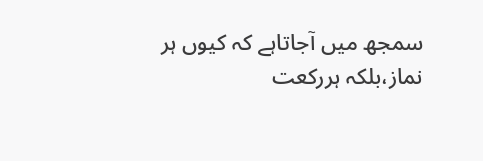سمجھ میں آجاتاہے کہ کیوں ہر نماز،بلکہ ہررکعت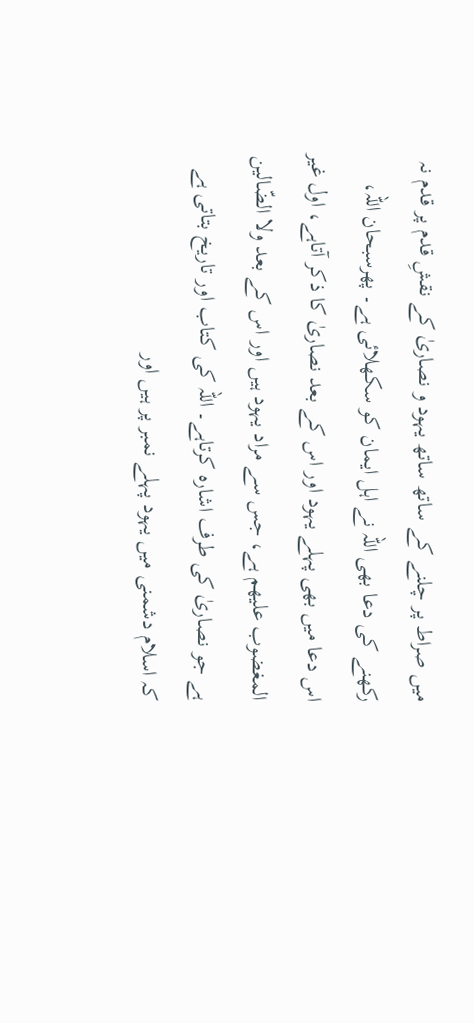میں صراط پر چلنے کے ساتھ ساتھ یہود و نصاریٰ کے نقشِ قدم پر قدم نہ رکھنے کی دعا بھی اللہ نے اہل ایمان کو سکھلائی ہے۔ پھرسبحان اللہ، اس دعا میں بھی پہلے یہود اور اس کے بعد نصاریٰ کا ذکر آتاہے، اول غیر المغضوب عليهم ہے، جس سے مراد یہود ہیں اور اس کے بعد ولا الضّالین ہے جو نصاریٰ کی طرف اشارہ کرتاہے۔ اللہ کی کتاب اور تاریخ بتاتی ہے کہ اسلام دشمنی میں یہود پہلے نمبر پر ہیں اور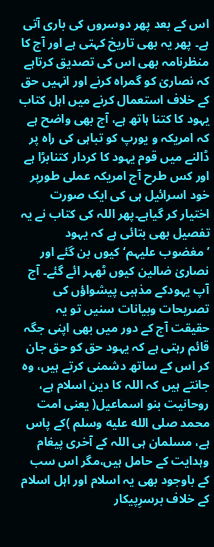اس کے بعد پھر دوسروں کی باری آتی ہے۔ پھر یہ بھی تاریخ کہتی ہے اور آج کا منظرنامہ بھی اس کی تصدیق کرتاہے کہ نصاریٰ کو گمراہ کرنے اور انہیں حق کے خلاف استعمال کرنے میں اہل کتاب یہود کا کتنا ہاتھ ہے، آج بھی واضح ہے کہ امریکہ و یورپ کو تباہی کی راہ پر ڈالنے میں قوم یہود کا کردار کتنابڑا ہے اور کس طرح آج امریکہ عملی طورپر خود اسرائیل ہی کی ایک صورت اختیار کر گیاہے۔پھر اللہ کی کتاب نے یہ تفصیل بھی بتائی ہے کہ یہود ’مغضوب علیہم‘کیوں بن گئے اور نصاریٰ ضالین کیوں ٹھہر ائے گئے۔ آج آپ یہودکے مذہبی پیشواؤں کی تصریحات وبیانات سنیں تو یہ حقیقت آج کے دور میں بھی اپنی جگہ قائم رہتی ہے کہ یہود حق کو حق جان کر اس کے ساتھ دشمنی کرتے ہیں، وہ جانتے ہیں کہ اللہ کا دین اسلام ہے، روحانیت بنو اسماعیل( یعنی امت محمد صلى الله عليه وسلم )کے پاس ہے، مسلمان ہی اللہ کے آخری پیغام وہدایت کے حامل ہیں،مگر اس سب کے باوجود بھی یہ اسلام اور اہل اسلام کے خلاف برسرِپیکار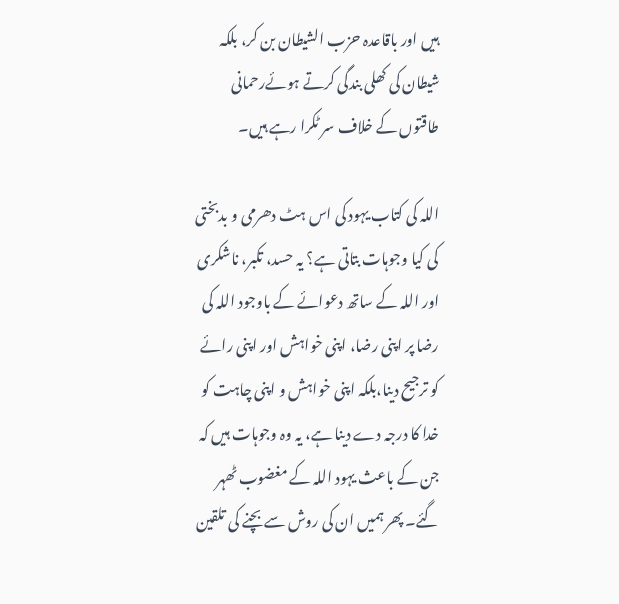ہیں اور باقاعدہ حزب الشیطان بن کر، بلکہ شیطان کی کھلی بندگی کرتے ہوئےرحمانی طاقتوں کے خلاف سر ٹکرا رہے ہیں۔

اللہ کی کتاب یہود کی اس ہٹ دھرمی و بدبختی کی کیا وجوہات بتاتی ہے؟ یہ حسد، تکبر، ناشکری اور اللہ کے ساتھ دعوائے کے باوجود اللہ کی رضا پر اپنی رضا، اپنی خواہش اور اپنی رائے کو ترجیح دینا،بلکہ اپنی خواہش و اپنی چاہت کو خدا کا درجہ دے دینا ہے، یہ وہ وجوہات ہیں کہ جن کے باعث یہود اللہ کے مغضوب ٹھہر گئے۔ پھر ہمیں ان کی روش سے بچنے کی تلقین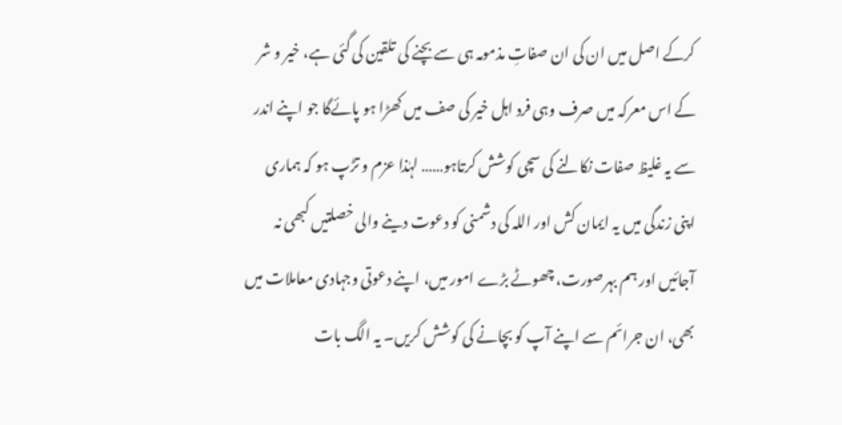کرکے اصل میں ان کی ان صفاتِ مذمومہ ہی سے بچنے کی تلقین کی گئی ہے، خیر و شر کے اس معرکہ میں صرف وہی فرد اہل خیر کی صف میں کھڑا ہو پائےگا جو اپنے اندر سے یہ غلیظ صفات نکالنے کی سچی کوشش کرتاہو…… لہٰذا عزم و تڑپ ہو کہ ہماری اپنی زندگی میں یہ ایمان کش اور اللہ کی دشمنی کو دعوت دینے والی خصلتیں کبھی نہ آجائیں اور ہم بہرصورت، چھوٹے بڑے امور میں، اپنے دعوتی وجہادی معاملات میں بھی، ان جرائم سے اپنے آپ کو بچانے کی کوشش کریں۔ یہ الگ بات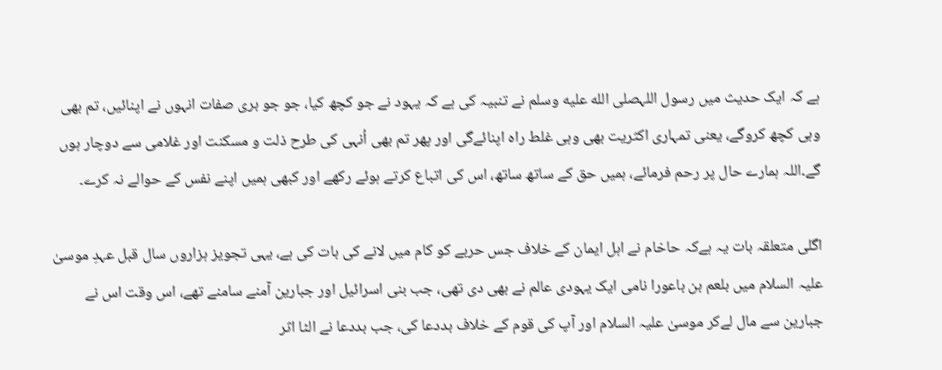ہے کہ ایک حدیث میں رسول اللہصلى الله عليه وسلم نے تنبیہ کی ہے کہ یہود نے جو کچھ کیا، جو جو بری صفات انہوں نے اپنائیں، تم بھی وہی کچھ کروگے، یعنی تمہاری اکثریت بھی وہی غلط راہ اپنائےگی اور پھر تم بھی اُنہی کی طرح ذلت و مسکنت اور غلامی سے دوچار ہوں گے۔اللہ ہمارے حال پر رحم فرمائے، ہمیں حق کے ساتھ ساتھ، اس کی اتباع کرتے ہوئے رکھے اور کبھی ہمیں اپنے نفس کے حوالے نہ کرے۔

اگلی متعلقہ بات یہ ہےکہ حاخام نے اہل ایمان کے خلاف جس حربے کو کام میں لانے کی بات کی ہے، یہی تجویز ہزاروں سال قبل عہدِ موسیٰ علیہ السلام میں بلعم بن باعورا نامی ایک یہودی عالم نے بھی دی تھی، جب بنی اسرائیل اور جبارین آمنے سامنے تھے، اس وقت اس نے جبارین سے مال لےکر موسیٰ علیہ السلام اور آپ کی قوم کے خلاف بددعا کی، جب بددعا نے الٹا اثر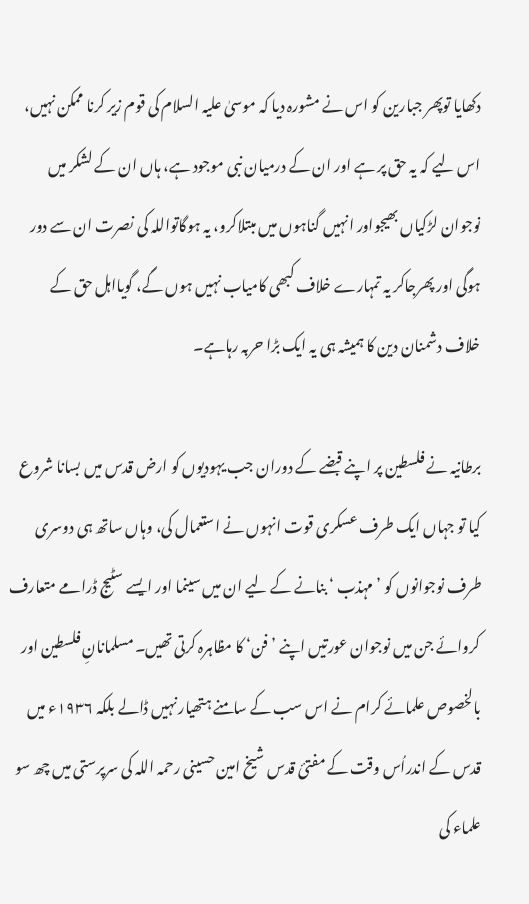دکھایا توپھر جبارین کو اس نے مشورہ دیا کہ موسیٰ علیہ السلام کی قوم زیر کرنا ممکن نہیں، اس لیے کہ یہ حق پر ہے اور ان کے درمیان نبی موجود ہے، ہاں ان کے لشکر میں نوجوان لڑکیاں بھیجواور انہیں گناہوں میں مبتلاکرو، یہ ہوگاتواللہ کی نصرت ان سے دور ہوگی اور پھرجاکر یہ تمہارے خلاف کبھی کامیاب نہیں ہوں گے، گویااہل حق کے خلاف دشمنان دین کا ہمیشہ ہی یہ ایک بڑا حربہ رہاہے۔

برطانیہ نے فلسطین پر اپنے قبضے کے دوران جب یہودیوں کو ارض قدس میں بسانا شروع کیا تو جہاں ایک طرف عسکری قوت انہوں نے استعمال کی، وہاں ساتھ ہی دوسری طرف نوجوانوں کو ’مہذب ‘ بنانے کے لیے ان میں سینما اور ایسے سٹیج ڈرامے متعارف کروائے جن میں نوجوان عورتیں اپنے ’فن‘ کا مظاہرہ کرتی تھیں۔ مسلمانانِ فلسطین اور بالخصوص علمائے کرام نے اس سب کے سامنے ہتھیار نہیں ڈالے بلکہ ۱۹۳۶ء میں قدس کے اندراُس وقت کے مفتیٔ قدس شیخ امین حسینی رحمہ اللہ کی سرپرستی میں چھ سو علماء کی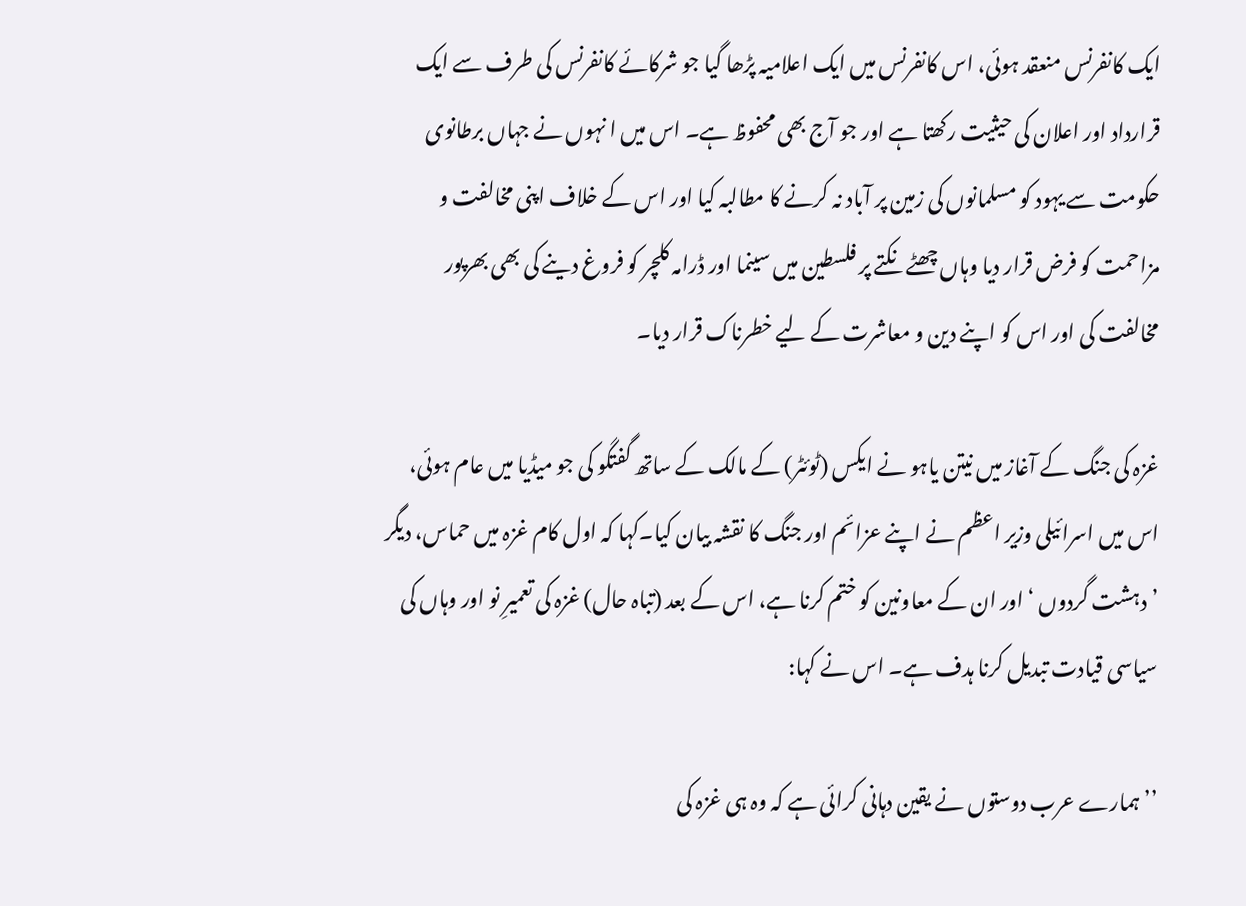ایک کانفرنس منعقد ہوئی، اس کانفرنس میں ایک اعلامیہ پڑھا گیا جو شرکائے کانفرنس کی طرف سے ایک قرارداد اور اعلان کی حیثیت رکھتا ہے اور جو آج بھی محفوظ ہے۔ اس میں ا نہوں نے جہاں برطانوی حکومت سے یہود کو مسلمانوں کی زمین پر آباد نہ کرنے کا مطالبہ کیا اور اس کے خلاف اپنی مخالفت و مزاحمت کو فرض قرار دیا وہاں چھٹے نکتے پر فلسطین میں سینما اور ڈرامہ کلچر کو فروغ دینے کی بھی بھرپور مخالفت کی اور اس کو اپنے دین و معاشرت کے لیے خطرناک قرار دیا۔

غزہ کی جنگ کے آغاز میں نیتن یاہو نے ایکس (ٹوئٹر) کے مالک کے ساتھ گفتگو کی جو میڈیا میں عام ہوئی، اس میں اسرائیلی وزیر اعظم نے اپنے عزائم اور جنگ کا نقشہ بیان کیا۔کہا کہ اول کام غزہ میں حماس، دیگر ’دہشت گردوں ‘ اور ان کے معاونین کو ختم کرنا ہے، اس کے بعد (تباہ حال) غزہ کی تعمیرِ نو اور وہاں کی سیاسی قیادت تبدیل کرنا ہدف ہے۔ اس نے کہا:

’’ہمارے عرب دوستوں نے یقین دہانی کرائی ہے کہ وہ ہی غزہ کی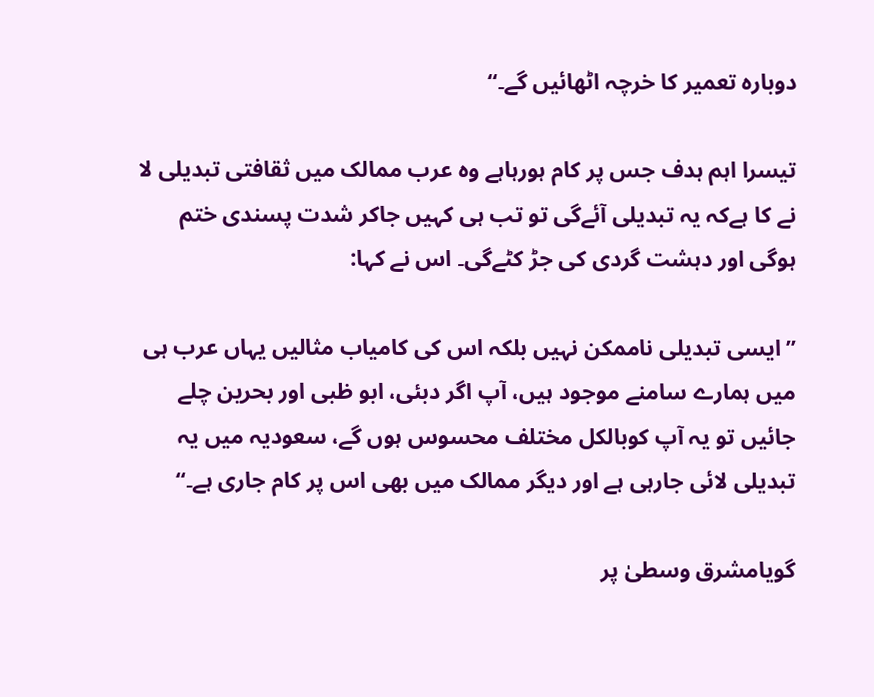دوبارہ تعمیر کا خرچہ اٹھائیں گے۔‘‘

تیسرا اہم ہدف جس پر کام ہورہاہے وہ عرب ممالک میں ثقافتی تبدیلی لا نے کا ہےکہ یہ تبدیلی آئےگی تو تب ہی کہیں جاکر شدت پسندی ختم ہوگی اور دہشت گردی کی جڑ کٹےگی۔ اس نے کہا:

’’ایسی تبدیلی ناممکن نہیں بلکہ اس کی کامیاب مثالیں یہاں عرب ہی میں ہمارے سامنے موجود ہیں، آپ اگر دبئی، ابو ظبی اور بحرین چلے جائیں تو یہ آپ کوبالکل مختلف محسوس ہوں گے، سعودیہ میں یہ تبدیلی لائی جارہی ہے اور دیگر ممالک میں بھی اس پر کام جاری ہے۔‘‘

گویامشرق وسطیٰ پر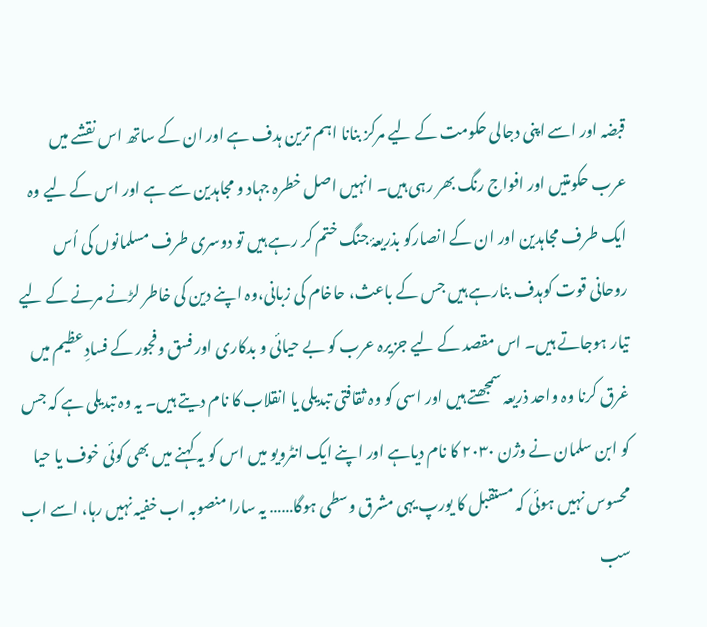قبضہ اور اسے اپنی دجالی حکومت کے لیے مرکز بنانا اہم ترین ہدف ہے اور ان کے ساتھ اس نقشے میں عرب حکومتیں اور افواج رنگ بھر رہی ہیں۔ انہیں اصل خطرہ جہاد و مجاہدین سے ہے اور اس کے لیے وہ ایک طرف مجاہدین اور ان کے انصارکو بذریعۂ جنگ ختم کر رہے ہیں تو دوسری طرف مسلمانوں کی اُس روحانی قوت کوہدف بنارہے ہیں جس کے باعث، حاخام کی زبانی،وہ اپنے دین کی خاطر لڑنے مرنے کے لیے تیار ہوجاتے ہیں۔ اس مقصد کے لیے جزیرہ عرب کو بے حیائی و بدکاری اور فسق وفجور کے فسادِ عظیم میں غرق کرنا وہ واحد ذریعہ سمجھتے ہیں اور اسی کو وہ ثقافتی تبدیلی یا انقلاب کا نام دیتے ہیں۔ یہ وہ تبدیلی ہے کہ جس کو ابن سلمان نے وژن ۲۰۳۰ کا نام دیاہے اور اپنے ایک انٹرویو میں اس کو یہ کہنے میں بھی کوئی خوف یا حیا محسوس نہیں ہوئی کہ مستقبل کا یورپ یہی مشرق وسطی ہوگا…… یہ سارا منصوبہ اب خفیہ نہیں رہا، اسے اب سب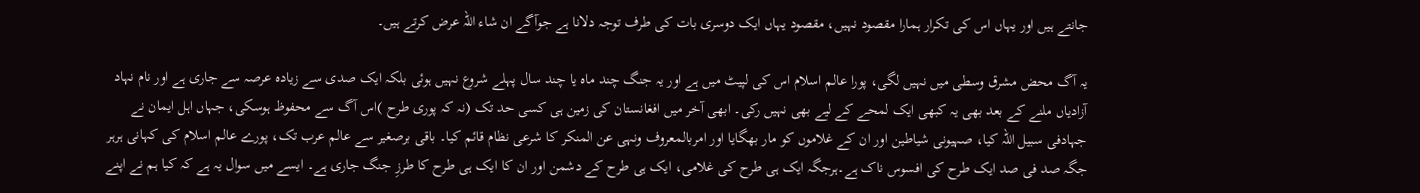جانتے ہیں اور یہاں اس کی تکرار ہمارا مقصود نہیں، مقصود یہاں ایک دوسری بات کی طرف توجہ دلانا ہے جوآگے ان شاء اللہ عرض کرتے ہیں۔

یہ آگ محض مشرق وسطی میں نہیں لگی، پورا عالم اسلام اس کی لپیٹ میں ہے اور یہ جنگ چند ماہ یا چند سال پہلے شروع نہیں ہوئی بلکہ ایک صدی سے زیادہ عرصہ سے جاری ہے اور نام نہاد آزادیاں ملنے کے بعد بھی یہ کبھی ایک لمحے کے لیے بھی نہیں رکی۔ ابھی آخر میں افغانستان کی زمین ہی کسی حد تک (نہ کہ پوری طرح )اس آگ سے محفوظ ہوسکی، جہاں اہل ایمان نے جہادفی سبیل اللہ کیا، صہیونی شیاطین اور ان کے غلاموں کو مار بھگایا اور امربالمعروف ونہی عن المنکر کا شرعی نظام قائم کیا۔ باقی برصغیر سے عالم عرب تک، پورے عالم اسلام کی کہانی ہرہر جگہ صد فی صد ایک طرح کی افسوس ناک ہے۔ہرجگہ ایک ہی طرح کی غلامی، ایک ہی طرح کے دشمن اور ان کا ایک ہی طرح کا طرزِ جنگ جاری ہے۔ ایسے میں سوال یہ ہے کہ کیا ہم نے اپنے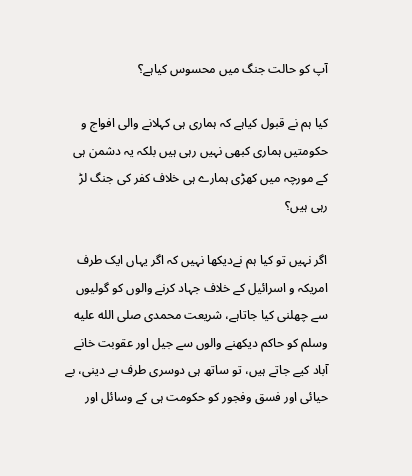آپ کو حالت جنگ میں محسوس کیاہے؟

کیا ہم نے قبول کیاہے کہ ہماری ہی کہلانے والی افواج و حکومتیں ہماری کبھی نہیں رہی ہیں بلکہ یہ دشمن ہی کے مورچہ میں کھڑی ہمارے ہی خلاف کفر کی جنگ لڑ رہی ہیں؟

اگر نہیں تو کیا ہم نےدیکھا نہیں کہ اگر یہاں ایک طرف امریکہ و اسرائیل کے خلاف جہاد کرنے والوں کو گولیوں سے چھلنی کیا جاتاہے، شریعت محمدی صلى الله عليه وسلم کو حاکم دیکھنے والوں سے جیل اور عقوبت خانے آباد کیے جاتے ہیں، تو ساتھ ہی دوسری طرف بے دینی، بے حیائی اور فسق وفجور کو حکومت ہی کے وسائل اور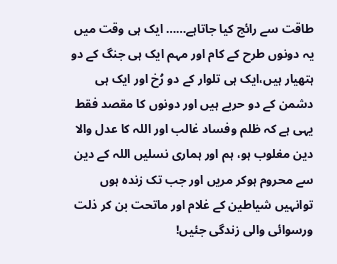طاقت سے رائج کیا جاتاہے…… ایک ہی وقت میں یہ دونوں طرح کے کام اور مہم ایک ہی جنگ کے دو ہتھیار ہیں،ایک ہی تلوار کے دو رُخ اور ایک ہی دشمن کے دو حربے ہیں اور دونوں کا مقصد فقط یہی ہے کہ ظلم وفساد غالب اور اللہ کا عدل والا دین مغلوب ہو، ہم اور ہماری نسلیں اللہ کے دین سے محروم ہوکر مریں اور جب تک زندہ ہوں توانہیں شیاطین کے غلام اور ماتحت بن کر ذلت ورسوائی والی زندگی جئیں!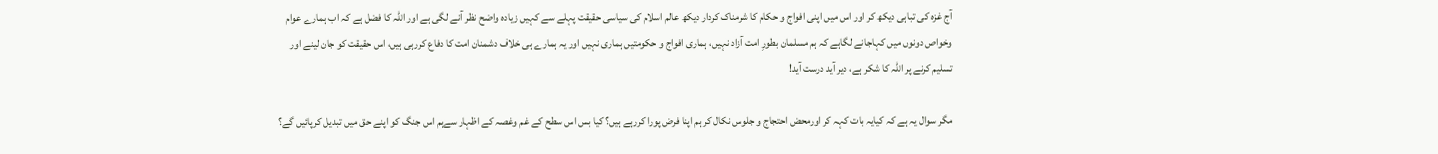آج غزہ کی تباہی دیکھ کر اور اس میں اپنی افواج و حکام کا شرمناک کردار دیکھ عالم اسلام کی سیاسی حقیقت پہلے سے کہیں زیادہ واضح نظر آنے لگی ہے اور اللہ کا فضل ہے کہ اب ہمارے عوام وخواص دونوں میں کہاجانے لگاہے کہ ہم مسلمان بطورِ امت آزاد نہیں، ہماری افواج و حکومتیں ہماری نہیں اور یہ ہمارے ہی خلاف دشمنان امت کا دفاع کررہی ہیں، اس حقیقت کو جان لینے اور تسلیم کرنے پر اللہ کا شکر ہے، دیر آید درست آید!

مگر سوال یہ ہے کہ کیایہ بات کہہ کر اورمحض احتجاج و جلوس نکال کر ہم اپنا فرض پورا کررہے ہیں؟ کیا بس اس سطح کے غم وغصہ کے اظہار سےہم اس جنگ کو اپنے حق میں تبدیل کرپائیں گے؟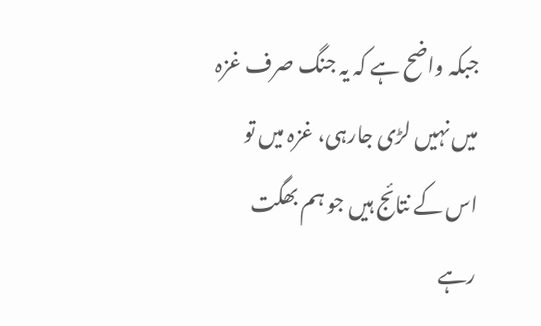جبکہ واضح ہے کہ یہ جنگ صرف غزہ میں نہیں لڑی جارہی، غزہ میں تو اس کے نتائج ہیں جو ہم بھگت رہے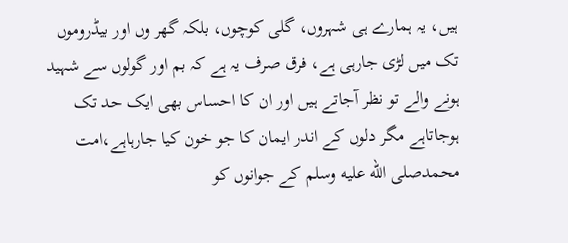ہیں، یہ ہمارے ہی شہروں، گلی کوچوں، بلکہ گھر وں اور بیڈروموں تک میں لڑی جارہی ہے، فرق صرف یہ ہے کہ بم اور گولوں سے شہید ہونے والے تو نظر آجاتے ہیں اور ان کا احساس بھی ایک حد تک ہوجاتاہے مگر دلوں کے اندر ایمان کا جو خون کیا جارہاہے،امت محمدصلى الله عليه وسلم کے جوانوں کو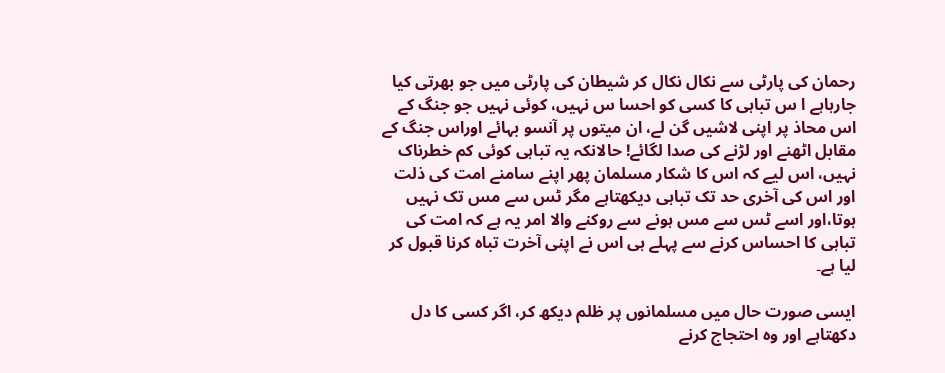رحمان کی پارٹی سے نکال نکال کر شیطان کی پارٹی میں جو بھرتی کیا جارہاہے ا س تباہی کا کسی کو احسا س نہیں، کوئی نہیں جو جنگ کے اس محاذ پر اپنی لاشیں گن لے، ان میتوں پر آنسو بہائے اوراس جنگ کے مقابل اٹھنے اور لڑنے کی صدا لگائے! حالانکہ یہ تباہی کوئی کم خطرناک نہیں، اس لیے کہ اس کا شکار مسلمان پھر اپنے سامنے امت کی ذلت اور اس کی آخری حد تک تباہی دیکھتاہے مگر ٹس سے مس تک نہیں ہوتا،اور اسے ٹس سے مس ہونے سے روکنے والا امر یہ ہے کہ امت کی تباہی کا احساس کرنے سے پہلے ہی اس نے اپنی آخرت تباہ کرنا قبول کر لیا ہے۔

ایسی صورت حال میں مسلمانوں پر ظلم دیکھ کر، اگر کسی کا دل دکھتاہے اور وہ احتجاج کرنے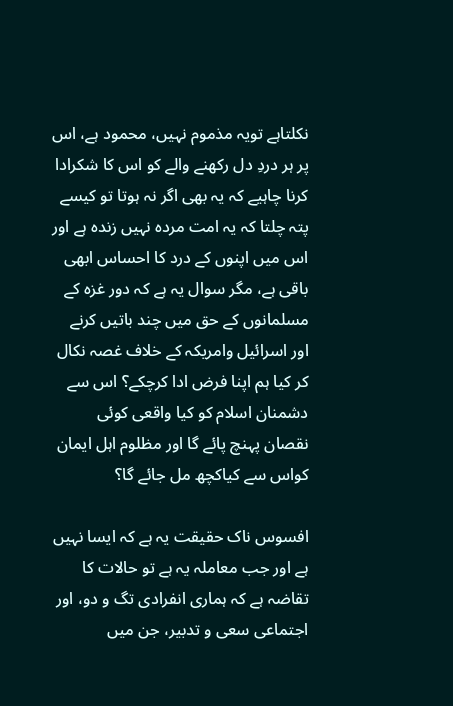نکلتاہے تویہ مذموم نہیں، محمود ہے، اس پر ہر دردِ دل رکھنے والے کو اس کا شکرادا کرنا چاہیے کہ یہ بھی اگر نہ ہوتا تو کیسے پتہ چلتا کہ یہ امت مردہ نہیں زندہ ہے اور اس میں اپنوں کے درد کا احساس ابھی باقی ہے، مگر سوال یہ ہے کہ دور غزہ کے مسلمانوں کے حق میں چند باتیں کرنے اور اسرائیل وامریکہ کے خلاف غصہ نکال کر کیا ہم اپنا فرض ادا کرچکے؟ اس سے دشمنان اسلام کو کیا واقعی کوئی نقصان پہنچ پائے گا اور مظلوم اہل ایمان کواس سے کیاکچھ مل جائے گا؟

افسوس ناک حقیقت یہ ہے کہ ایسا نہیں ہے اور جب معاملہ یہ ہے تو حالات کا تقاضہ ہے کہ ہماری انفرادی تگ و دو، اور اجتماعی سعی و تدبیر، جن میں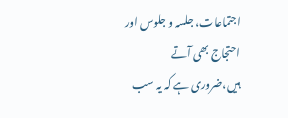اجتماعات، جلسہ و جلوس اور احتجاج بھی آتے ہیں،ضروری ہے کہ یہ سب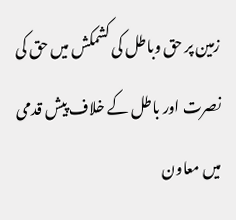زمین پر حق وباطل کی کشمکش میں حق کی نصرت اور باطل کے خلاف پیش قدمی میں معاون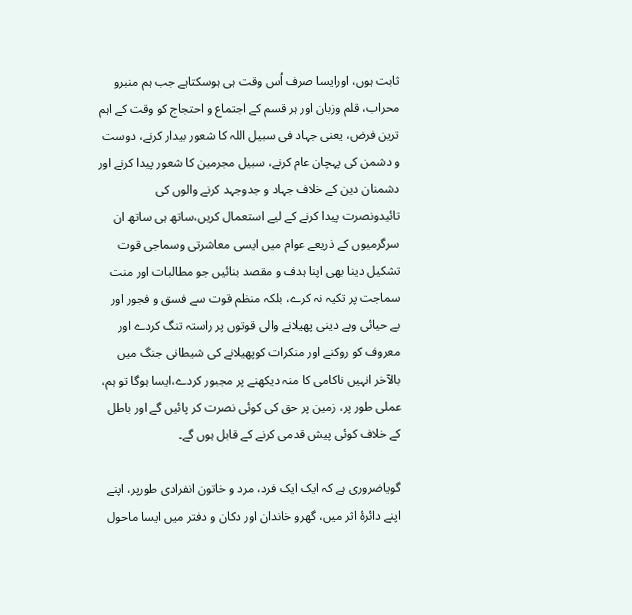ثابت ہوں، اورایسا صرف اُس وقت ہی ہوسکتاہے جب ہم منبرو محراب، قلم وزبان اور ہر قسم کے اجتماع و احتجاج کو وقت کے اہم ترین فرض، یعنی جہاد فی سبیل اللہ کا شعور بیدار کرنے، دوست و دشمن کی پہچان عام کرنے، سبیل مجرمین کا شعور پیدا کرنے اور دشمنان دین کے خلاف جہاد و جدوجہد کرنے والوں کی تائیدونصرت پیدا کرنے کے لیے استعمال کریں،ساتھ ہی ساتھ ان سرگرمیوں کے ذریعے عوام میں ایسی معاشرتی وسماجی قوت تشکیل دینا بھی اپنا ہدف و مقصد بنائیں جو مطالبات اور منت سماجت پر تکیہ نہ کرے، بلکہ منظم قوت سے فسق و فجور اور بے حیائی وبے دینی پھیلانے والی قوتوں پر راستہ تنگ کردے اور معروف کو روکنے اور منکرات کوپھیلانے کی شیطانی جنگ میں بالآخر انہیں ناکامی کا منہ دیکھنے پر مجبور کردے،ایسا ہوگا تو ہم، عملی طور پر، زمین پر حق کی کوئی نصرت کر پائیں گے اور باطل کے خلاف کوئی پیش قدمی کرنے کے قابل ہوں گے۔

گویاضروری ہے کہ ایک ایک فرد، مرد و خاتون انفرادی طورپر، اپنے اپنے دائرۂ اثر میں، گھرو خاندان اور دکان و دفتر میں ایسا ماحول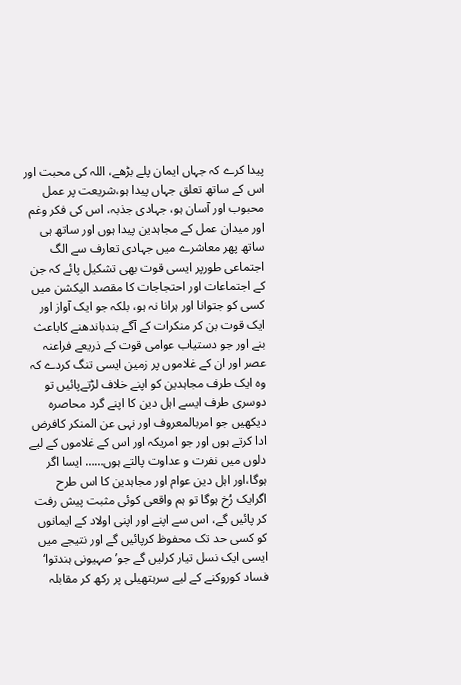پیدا کرے کہ جہاں ایمان پلے بڑھے، اللہ کی محبت اور اس کے ساتھ تعلق جہاں پیدا ہو،شریعت پر عمل محبوب اور آسان ہو، جہادی جذبہ، اس کی فکر وغم اور میدان عمل کے مجاہدین پیدا ہوں اور ساتھ ہی ساتھ پھر معاشرے میں جہادی تعارف سے الگ اجتماعی طورپر ایسی قوت بھی تشکیل پائے کہ جن کے اجتماعات اور احتجاجات کا مقصد الیکشن میں کسی کو جتوانا اور ہرانا نہ ہو، بلکہ جو ایک آواز اور ایک قوت بن کر منکرات کے آگے بندباندھنے کاباعث بنے اور جو دستیاب عوامی قوت کے ذریعے فراعنہ عصر اور ان کے غلاموں پر زمین ایسی تنگ کردے کہ وہ ایک طرف مجاہدین کو اپنے خلاف لڑتےپائیں تو دوسری طرف ایسے اہل دین کا اپنے گرد محاصرہ دیکھیں جو امربالمعروف اور نہی عن المنکر کافرض ادا کرتے ہوں اور جو امریکہ اور اس کے غلاموں کے لیے دلوں میں نفرت و عداوت پالتے ہوں…… ایسا اگر ہوگا،اور اہل دین عوام اور مجاہدین کا اس طرح اگرایک رُخ ہوگا تو ہم واقعی کوئی مثبت پیش رفت کر پائیں گے، اس سے اپنے اور اپنی اولاد کے ایمانوں کو کسی حد تک محفوظ کرپائیں گے اور نتیجے میں ایسی ایک نسل تیار کرلیں گے جو’صہیونی ہندتوا‘ فساد کوروکنے کے لیے سرہتھیلی پر رکھ کر مقابلہ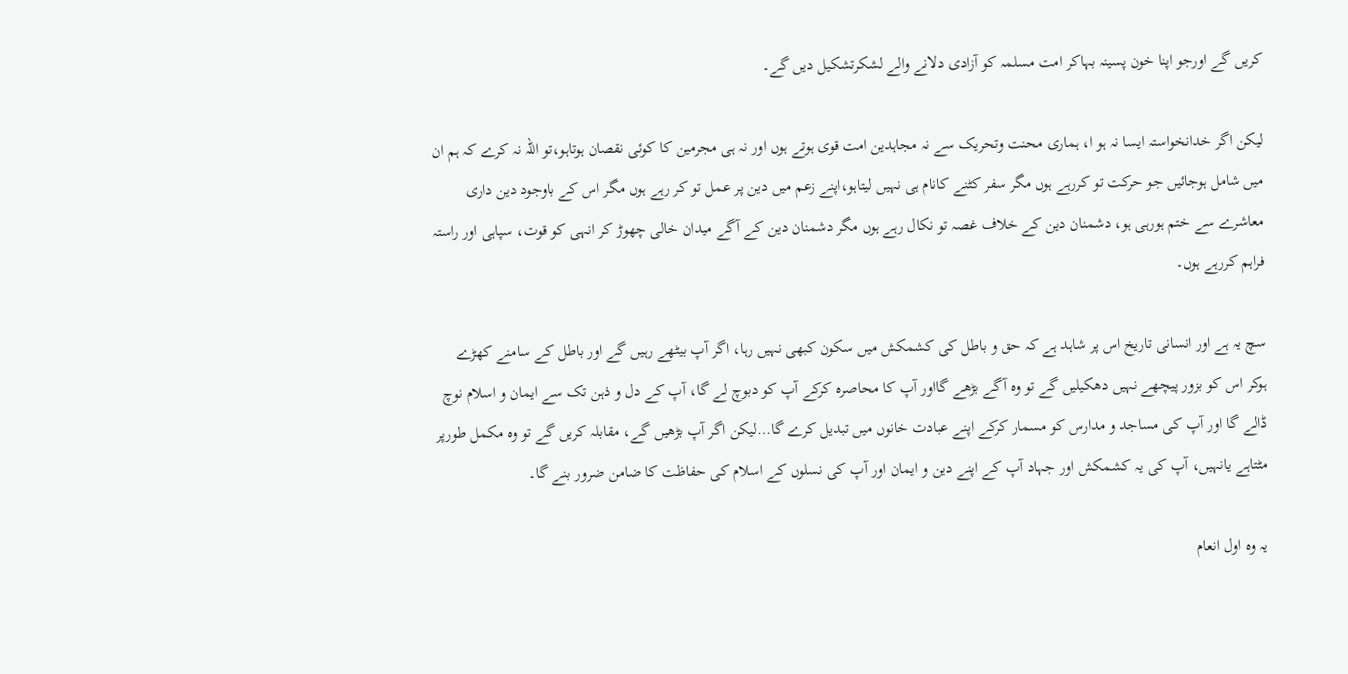کریں گے اورجو اپنا خون پسینہ بہاکر امت مسلمہ کو آزادی دلانے والے لشکرتشکیل دیں گے۔

لیکن اگر خدانخواستہ ایسا نہ ہو ا، ہماری محنت وتحریک سے نہ مجاہدین امت قوی ہوتے ہوں اور نہ ہی مجرمین کا کوئی نقصان ہوتاہو،تو اللہ نہ کرے کہ ہم ان میں شامل ہوجائیں جو حرکت تو کررہے ہوں مگر سفر کٹنے کانام ہی نہیں لیتاہو،اپنے زعم میں دین پر عمل تو کر رہے ہوں مگر اس کے باوجود دین داری معاشرے سے ختم ہورہی ہو، دشمنان دین کے خلاف غصہ تو نکال رہے ہوں مگر دشمنان دین کے آگے میدان خالی چھوڑ کر انہی کو قوت، سپاہی اور راستہ فراہم کررہے ہوں۔

سچ یہ ہے اور انسانی تاریخ اس پر شاہد ہے کہ حق و باطل کی کشمکش میں سکون کبھی نہیں رہا، اگر آپ بیٹھے رہیں گے اور باطل کے سامنے کھڑے ہوکر اس کو بزور پیچھے نہیں دھکیلیں گے تو وہ آگے بڑھے گااور آپ کا محاصرہ کرکے آپ کو دبوچ لے گا، آپ کے دل و ذہن تک سے ایمان و اسلام نوچ ڈالے گا اور آپ کی مساجد و مدارس کو مسمار کرکے اپنے عبادت خانوں میں تبدیل کرے گا…لیکن اگر آپ بڑھیں گے، مقابلہ کریں گے تو وہ مکمل طورپر مٹتاہے یانہیں، آپ کی یہ کشمکش اور جہاد آپ کے اپنے دین و ایمان اور آپ کی نسلوں کے اسلام کی حفاظت کا ضامن ضرور بنے گا۔

یہ وہ اول انعام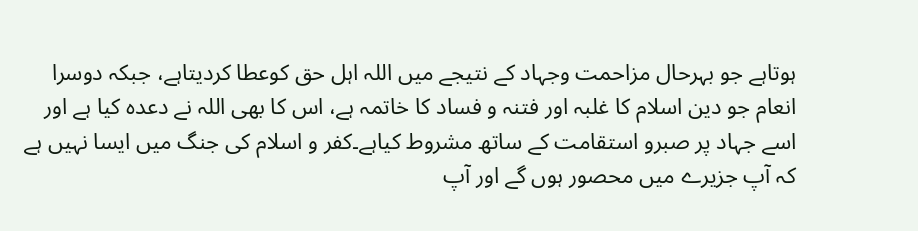ہوتاہے جو بہرحال مزاحمت وجہاد کے نتیجے میں اللہ اہل حق کوعطا کردیتاہے، جبکہ دوسرا انعام جو دین اسلام کا غلبہ اور فتنہ و فساد کا خاتمہ ہے، اس کا بھی اللہ نے دعدہ کیا ہے اور اسے جہاد پر صبرو استقامت کے ساتھ مشروط کیاہے۔کفر و اسلام کی جنگ میں ایسا نہیں ہے کہ آپ جزیرے میں محصور ہوں گے اور آپ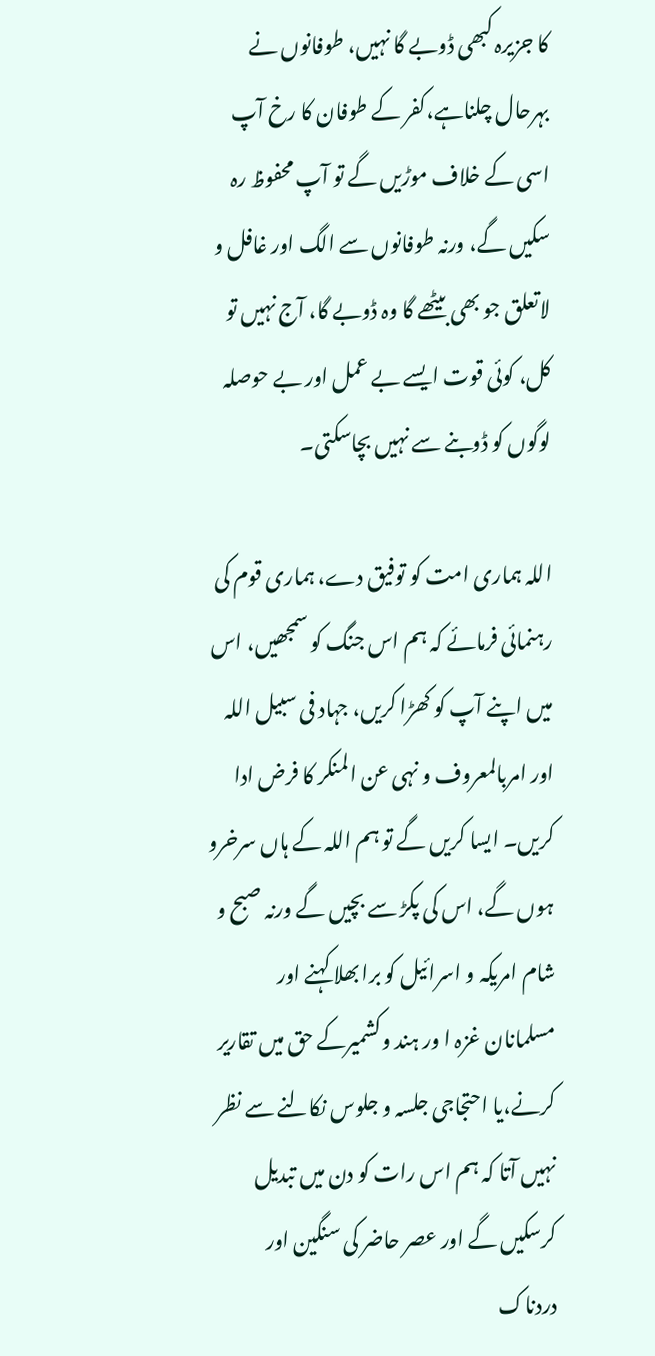کا جزیرہ کبھی ڈوبے گا نہیں، طوفانوں نے بہرحال چلناہے،کفر کے طوفان کا رخ آپ اسی کے خلاف موڑیں گے تو آپ محفوظ رہ سکیں گے، ورنہ طوفانوں سے الگ اور غافل و لاتعلق جو بھی بیٹھے گا وہ ڈوبے گا، آج نہیں تو کل، کوئی قوت ایسے بے عمل اور بے حوصلہ لوگوں کو ڈوبنے سے نہیں بچاسکتی۔

اللہ ہماری امت کو توفیق دے، ہماری قوم کی رہنمائی فرمائے کہ ہم اس جنگ کو سمجھیں، اس میں اپنے آپ کو کھڑا کریں، جہاد فی سبیل اللہ اور امربالمعروف و نہی عن المنکر کا فرض ادا کریں۔ ایسا کریں گے تو ہم اللہ کے ہاں سرخرو ہوں گے، اس کی پکڑ سے بچیں گے ورنہ صبح و شام امریکہ و اسرائیل کو برا بھلا کہنے اور مسلمانان غزہ ا ور ہند وکشمیرکے حق میں تقاریر کرنے،یا احتجاجی جلسہ و جلوس نکالنے سے نظر نہیں آتا کہ ہم اس رات کو دن میں تبدیل کرسکیں گے اور عصر حاضر کی سنگین اور دردناک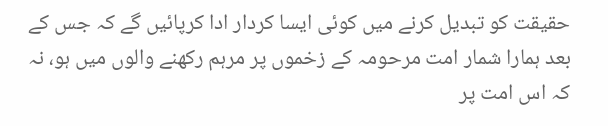حقیقت کو تبدیل کرنے میں کوئی ایسا کردار ادا کرپائیں گے کہ جس کے بعد ہمارا شمار امت مرحومہ کے زخموں پر مرہم رکھنے والوں میں ہو، نہ کہ اس امت پر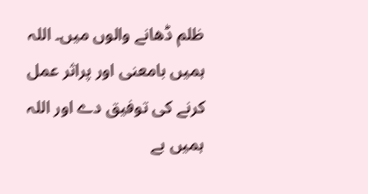ظلم ڈھانے والوں میں۔ اللہ ہمیں بامعنی اور پراثر عمل کرنے کی توفیق دے اور اللہ ہمیں بے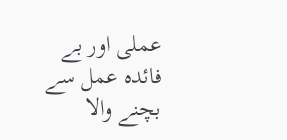عملی اور بے فائدہ عمل سے بچنے والا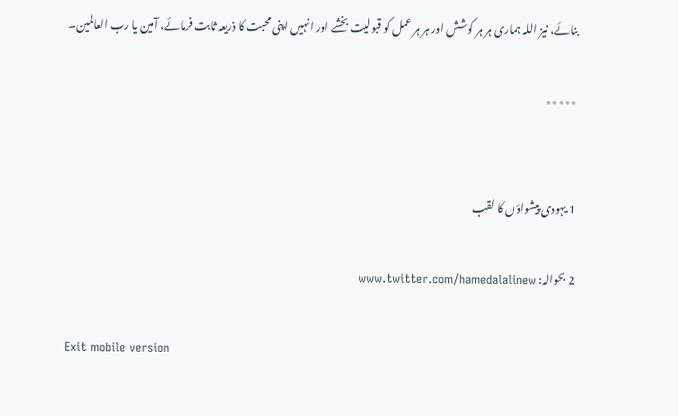بنائے، نیز اللہ ہماری ہر ہر کوشش اور ہر ہر عمل کو قبولیت بخشے اور انہیں اپنی محبت کا ذریعہ ثابت فرمائے، آمین یا رب العالمین۔

٭٭٭٭٭


1 یہودی پیشواؤں کا لقب

2 بحوالہ: www.twitter.com/hamedalalinew

Exit mobile version